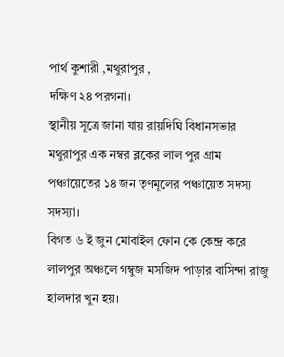পার্থ কুশারী ,মথুরাপুর ,
দক্ষিণ ২৪ পরগনা।
স্থানীয় সূত্রে জানা যায় রায়দিঘি বিধানসভার মথুরাপুর এক নম্বর ব্লকের লাল পুর গ্রাম পঞ্চায়েতের ১৪ জন তৃণমূলের পঞ্চায়েত সদস্য সদস্যা।
বিগত ৬ ই জুন মোবাইল ফোন কে কেন্দ্র করে লালপুর অঞ্চলে গম্বুজ মসজিদ পাড়ার বাসিন্দা রাজু হালদার খুন হয়।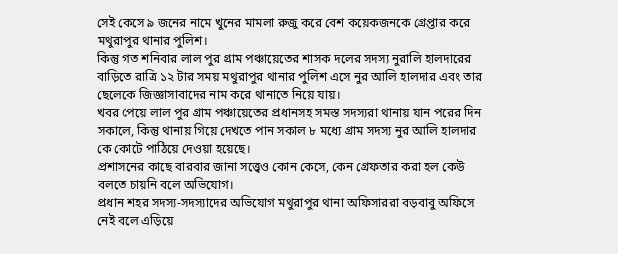সেই কেসে ৯ জনের নামে খুনের মামলা রুজু করে বেশ কয়েকজনকে গ্রেপ্তার করে মথুরাপুর থানার পুলিশ।
কিন্তু গত শনিবার লাল পুর গ্রাম পঞ্চায়েতের শাসক দলের সদস্য নুরালি হালদারের বাড়িতে রাত্রি ১২ টার সময় মথুরাপুর থানার পুলিশ এসে নুর আলি হালদার এবং তার ছেলেকে জিজ্ঞাসাবাদের নাম করে থানাতে নিয়ে যায়।
খবর পেয়ে লাল পুর গ্রাম পঞ্চায়েতের প্রধানসহ সমস্ত সদস্যরা থানায় যান পরের দিন সকালে, কিন্তু থানায় গিয়ে দেখতে পান সকাল ৮ মধ্যে গ্রাম সদস্য নুর আলি হালদার কে কোটে পাঠিয়ে দেওয়া হয়েছে।
প্রশাসনের কাছে বারবার জানা সত্ত্বেও কোন কেসে, কেন গ্রেফতার করা হল কেউ বলতে চায়নি বলে অভিযোগ।
প্রধান শহর সদস্য-সদস্যাদের অভিযোগ মথুরাপুর থানা অফিসাররা বড়বাবু অফিসে নেই বলে এড়িয়ে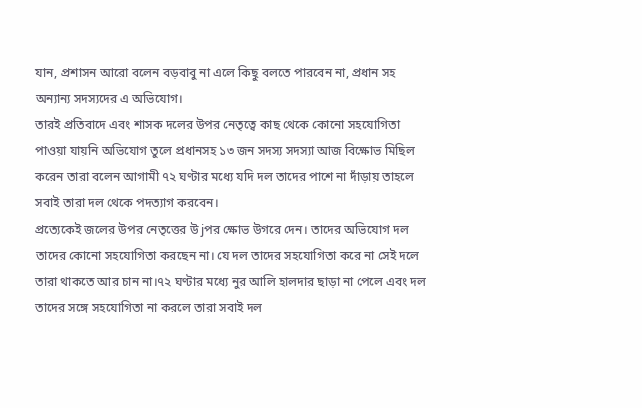যান, প্রশাসন আরো বলেন বড়বাবু না এলে কিছু বলতে পারবেন না, প্রধান সহ অন্যান্য সদস্যদের এ অভিযোগ।
তারই প্রতিবাদে এবং শাসক দলের উপর নেতৃত্বে কাছ থেকে কোনো সহযোগিতা পাওয়া যায়নি অভিযোগ তুলে প্রধানসহ ১৩ জন সদস্য সদস্যা আজ বিক্ষোভ মিছিল করেন তারা বলেন আগামী ৭২ ঘণ্টার মধ্যে যদি দল তাদের পাশে না দাঁড়ায় তাহলে সবাই তারা দল থেকে পদত্যাগ করবেন।
প্রত্যেকেই জলের উপর নেতৃত্তের উ jপর ক্ষোভ উগরে দেন। তাদের অভিযোগ দল তাদের কোনো সহযোগিতা করছেন না। যে দল তাদের সহযোগিতা করে না সেই দলে তারা থাকতে আর চান না।৭২ ঘণ্টার মধ্যে নুর আলি হালদার ছাড়া না পেলে এবং দল তাদের সঙ্গে সহযোগিতা না করলে তারা সবাই দল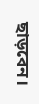ছাড়বেন।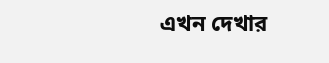এখন দেখার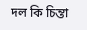দল কি চিন্তা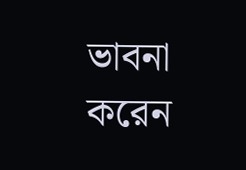ভাবনা করেন